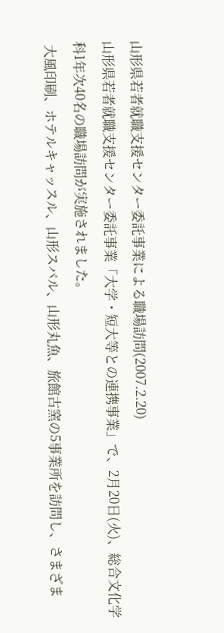山形県若者就職支援センター委託事業による職場訪問(2007.2.20)
山形県若者就職支援センター委託事業「大学・短大等との連携事業」で、2月20日(火)、総合文化学科1年次40名の職場訪問が実施されました。
 大風印刷、ホテルキャッスル、山形スバル、山形丸魚、旅館古窯の5事業所を訪問し、さまざま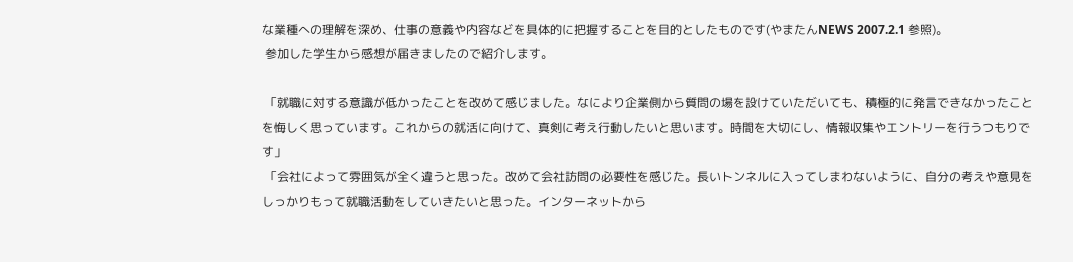な業種への理解を深め、仕事の意義や内容などを具体的に把握することを目的としたものです(やまたんNEWS 2007.2.1 参照)。
 参加した学生から感想が届きましたので紹介します。

 「就職に対する意識が低かったことを改めて感じました。なにより企業側から質問の場を設けていただいても、積極的に発言できなかったことを悔しく思っています。これからの就活に向けて、真剣に考え行動したいと思います。時間を大切にし、情報収集やエントリーを行うつもりです」
 「会社によって雰囲気が全く違うと思った。改めて会社訪問の必要性を感じた。長いトンネルに入ってしまわないように、自分の考えや意見をしっかりもって就職活動をしていきたいと思った。インターネットから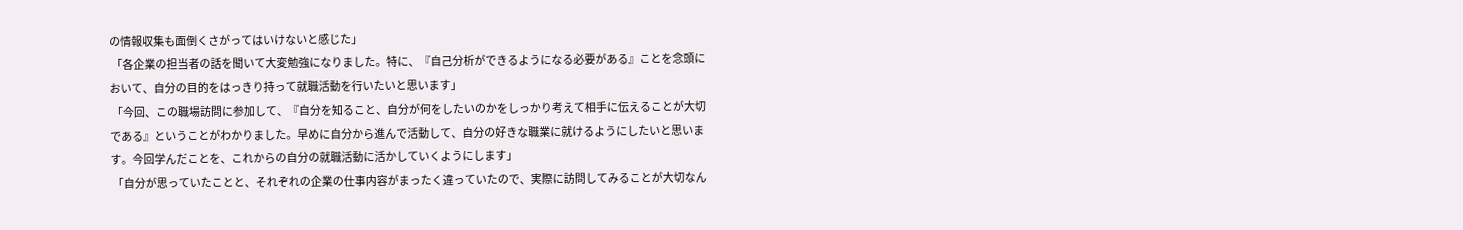の情報収集も面倒くさがってはいけないと感じた」
 「各企業の担当者の話を聞いて大変勉強になりました。特に、『自己分析ができるようになる必要がある』ことを念頭において、自分の目的をはっきり持って就職活動を行いたいと思います」
 「今回、この職場訪問に参加して、『自分を知ること、自分が何をしたいのかをしっかり考えて相手に伝えることが大切である』ということがわかりました。早めに自分から進んで活動して、自分の好きな職業に就けるようにしたいと思います。今回学んだことを、これからの自分の就職活動に活かしていくようにします」
 「自分が思っていたことと、それぞれの企業の仕事内容がまったく違っていたので、実際に訪問してみることが大切なん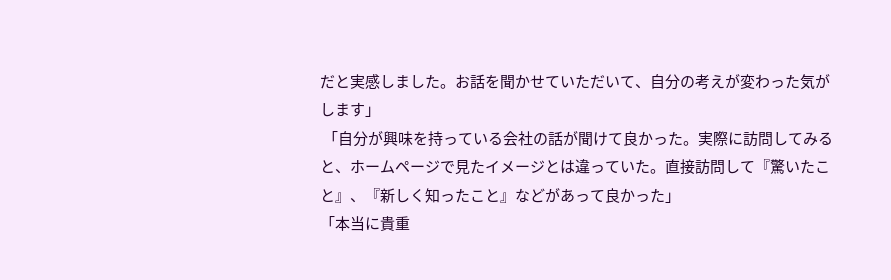だと実感しました。お話を聞かせていただいて、自分の考えが変わった気がします」
 「自分が興味を持っている会社の話が聞けて良かった。実際に訪問してみると、ホームページで見たイメージとは違っていた。直接訪問して『驚いたこと』、『新しく知ったこと』などがあって良かった」
「本当に貴重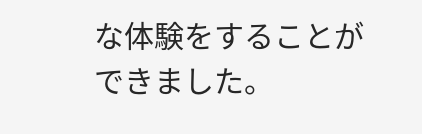な体験をすることができました。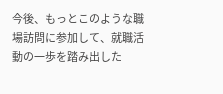今後、もっとこのような職場訪問に参加して、就職活動の一歩を踏み出した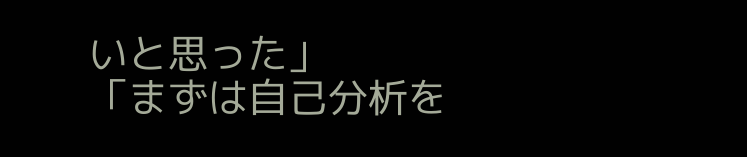いと思った」
「まずは自己分析を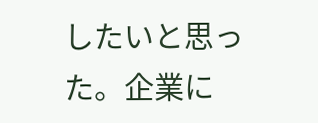したいと思った。企業に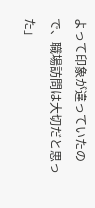よって印象が違っていたので、職場訪問は大切だと思った」